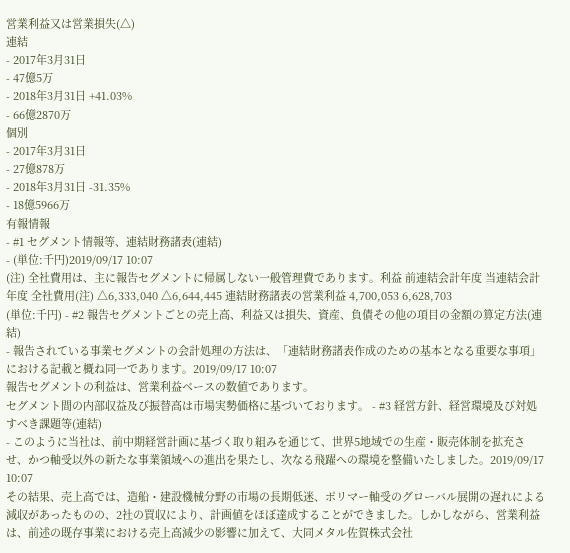営業利益又は営業損失(△)
連結
- 2017年3月31日
- 47億5万
- 2018年3月31日 +41.03%
- 66億2870万
個別
- 2017年3月31日
- 27億878万
- 2018年3月31日 -31.35%
- 18億5966万
有報情報
- #1 セグメント情報等、連結財務諸表(連結)
- (単位:千円)2019/09/17 10:07
(注) 全社費用は、主に報告セグメントに帰属しない一般管理費であります。利益 前連結会計年度 当連結会計年度 全社費用(注) △6,333,040 △6,644,445 連結財務諸表の営業利益 4,700,053 6,628,703
(単位:千円) - #2 報告セグメントごとの売上高、利益又は損失、資産、負債その他の項目の金額の算定方法(連結)
- 報告されている事業セグメントの会計処理の方法は、「連結財務諸表作成のための基本となる重要な事項」における記載と概ね同一であります。2019/09/17 10:07
報告セグメントの利益は、営業利益ベースの数値であります。
セグメント間の内部収益及び振替高は市場実勢価格に基づいております。 - #3 経営方針、経営環境及び対処すべき課題等(連結)
- このように当社は、前中期経営計画に基づく取り組みを通じて、世界5地域での生産・販売体制を拡充させ、かつ軸受以外の新たな事業領域への進出を果たし、次なる飛躍への環境を整備いたしました。2019/09/17 10:07
その結果、売上高では、造船・建設機械分野の市場の長期低迷、ポリマー軸受のグローバル展開の遅れによる減収があったものの、2社の買収により、計画値をほぼ達成することができました。しかしながら、営業利益は、前述の既存事業における売上高減少の影響に加えて、大同メタル佐賀株式会社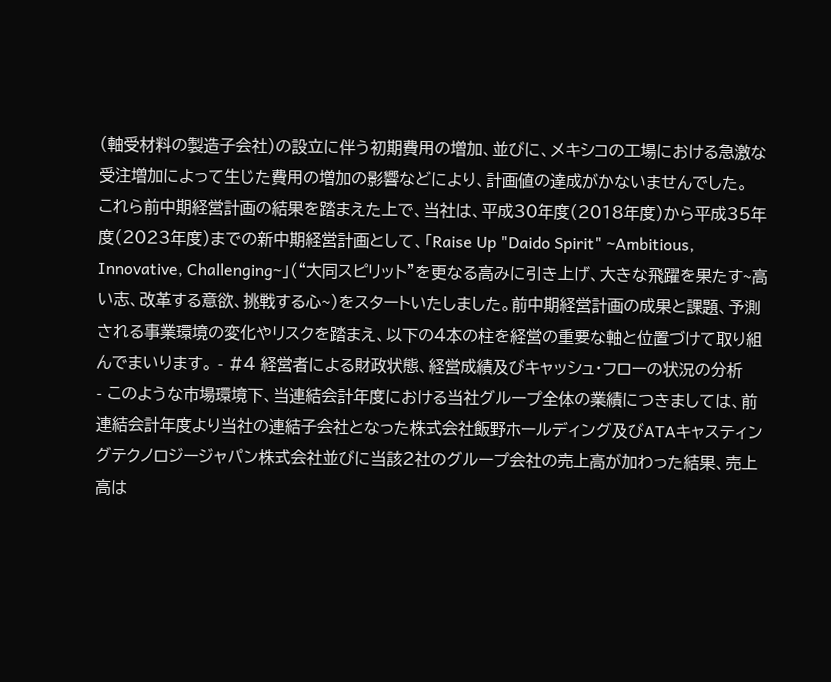(軸受材料の製造子会社)の設立に伴う初期費用の増加、並びに、メキシコの工場における急激な受注増加によって生じた費用の増加の影響などにより、計画値の達成がかないませんでした。
これら前中期経営計画の結果を踏まえた上で、当社は、平成30年度(2018年度)から平成35年度(2023年度)までの新中期経営計画として、「Raise Up "Daido Spirit" ~Ambitious, Innovative, Challenging~」(“大同スピリット”を更なる高みに引き上げ、大きな飛躍を果たす~高い志、改革する意欲、挑戦する心~)をスタートいたしました。前中期経営計画の成果と課題、予測される事業環境の変化やリスクを踏まえ、以下の4本の柱を経営の重要な軸と位置づけて取り組んでまいります。 - #4 経営者による財政状態、経営成績及びキャッシュ・フローの状況の分析
- このような市場環境下、当連結会計年度における当社グループ全体の業績につきましては、前連結会計年度より当社の連結子会社となった株式会社飯野ホールディング及びATAキャスティングテクノロジージャパン株式会社並びに当該2社のグループ会社の売上高が加わった結果、売上高は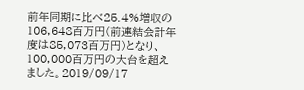前年同期に比べ25.4%増収の106,648百万円(前連結会計年度は85,073百万円)となり、100,000百万円の大台を超えました。2019/09/17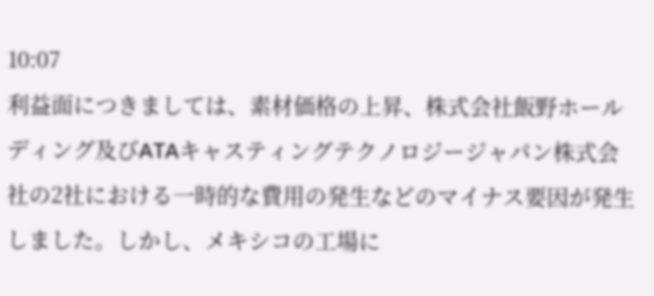10:07
利益面につきましては、素材価格の上昇、株式会社飯野ホールディング及びATAキャスティングテクノロジージャパン株式会社の2社における一時的な費用の発生などのマイナス要因が発生しました。しかし、メキシコの工場に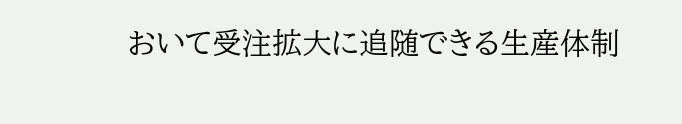おいて受注拡大に追随できる生産体制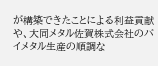が構築できたことによる利益貢献や、大同メタル佐賀株式会社のバイメタル生産の順調な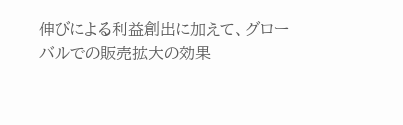伸びによる利益創出に加えて、グローバルでの販売拡大の効果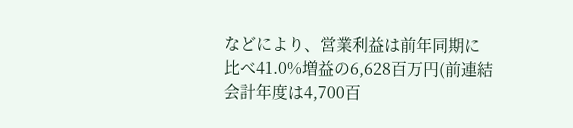などにより、営業利益は前年同期に比べ41.0%増益の6,628百万円(前連結会計年度は4,700百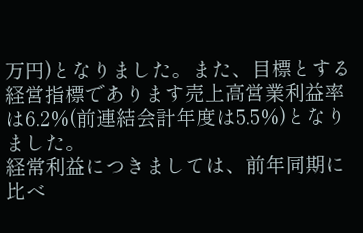万円)となりました。また、目標とする経営指標であります売上高営業利益率は6.2%(前連結会計年度は5.5%)となりました。
経常利益につきましては、前年同期に比べ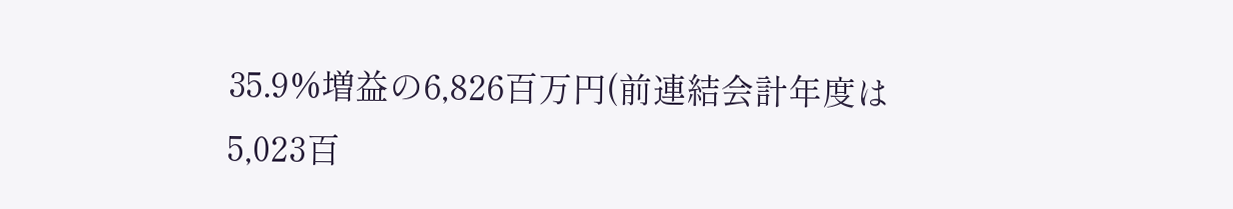35.9%増益の6,826百万円(前連結会計年度は5,023百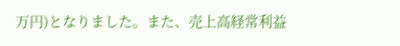万円)となりました。また、売上高経常利益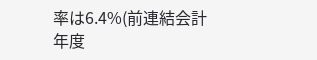率は6.4%(前連結会計年度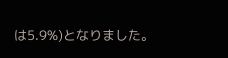は5.9%)となりました。